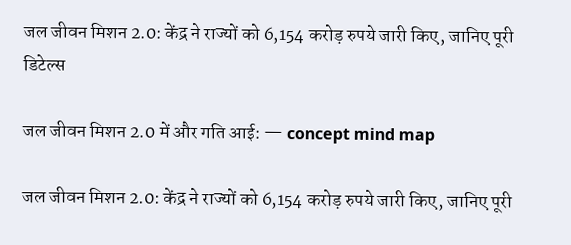जल जीवन मिशन 2.0: केंद्र ने राज्यों को 6,154 करोड़ रुपये जारी किए, जानिए पूरी डिटेल्स

जल जीवन मिशन 2.0 में और गति आई: — concept mind map

जल जीवन मिशन 2.0: केंद्र ने राज्यों को 6,154 करोड़ रुपये जारी किए, जानिए पूरी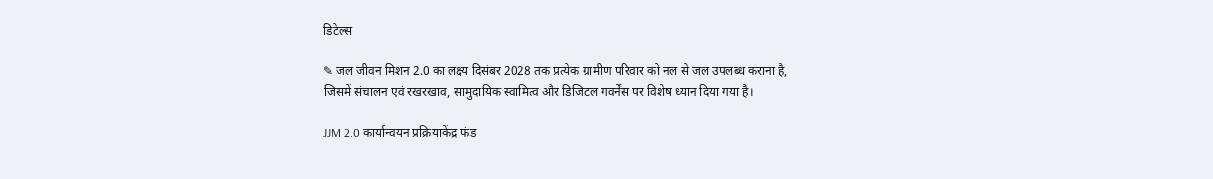डिटेल्स

✎ जल जीवन मिशन 2.0 का लक्ष्य दिसंबर 2028 तक प्रत्येक ग्रामीण परिवार को नल से जल उपलब्ध कराना है, जिसमें संचालन एवं रखरखाव, सामुदायिक स्वामित्व और डिजिटल गवर्नेंस पर विशेष ध्यान दिया गया है।

JJM 2.0 कार्यान्वयन प्रक्रियाकेंद्र फंड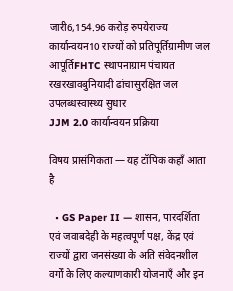जारी6,154.96 करोड़ रुपयेराज्य कार्यान्वयन10 राज्यों को प्रतिपूर्तिग्रामीण जल आपूर्तिFHTC स्थापनाग्राम पंचायत रखरखावबुनियादी ढांचासुरक्षित जल उपलब्धस्वास्थ्य सुधार
JJM 2.0 कार्यान्वयन प्रक्रिया

विषय प्रासंगिकता — यह टॉपिक कहाँ आता है

  • GS Paper II — शासन, पारदर्शिता एवं जवाबदेही के महत्वपूर्ण पक्ष, केंद्र एवं राज्यों द्वारा जनसंख्या के अति संवेदनशील वर्गों के लिए कल्याणकारी योजनाएँ और इन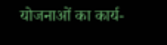योजनाओं का कार्य-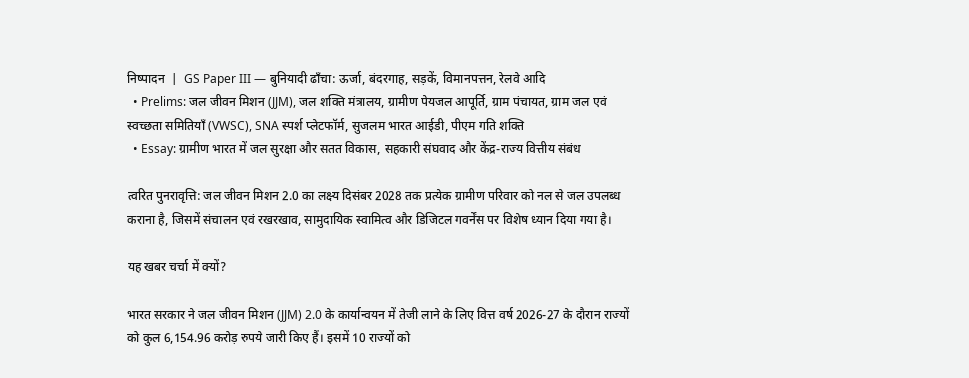निष्पादन  |  GS Paper III — बुनियादी ढाँचा: ऊर्जा, बंदरगाह, सड़कें, विमानपत्तन, रेलवे आदि
  • Prelims: जल जीवन मिशन (JJM), जल शक्ति मंत्रालय, ग्रामीण पेयजल आपूर्ति, ग्राम पंचायत, ग्राम जल एवं स्वच्छता समितियाँ (VWSC), SNA स्पर्श प्लेटफॉर्म, सुजलम भारत आईडी, पीएम गति शक्ति
  • Essay: ग्रामीण भारत में जल सुरक्षा और सतत विकास, सहकारी संघवाद और केंद्र-राज्य वित्तीय संबंध

त्वरित पुनरावृत्ति: जल जीवन मिशन 2.0 का लक्ष्य दिसंबर 2028 तक प्रत्येक ग्रामीण परिवार को नल से जल उपलब्ध कराना है, जिसमें संचालन एवं रखरखाव, सामुदायिक स्वामित्व और डिजिटल गवर्नेंस पर विशेष ध्यान दिया गया है।

यह खबर चर्चा में क्यों?

भारत सरकार ने जल जीवन मिशन (JJM) 2.0 के कार्यान्वयन में तेजी लाने के लिए वित्त वर्ष 2026-27 के दौरान राज्यों को कुल 6,154.96 करोड़ रुपये जारी किए हैं। इसमें 10 राज्यों को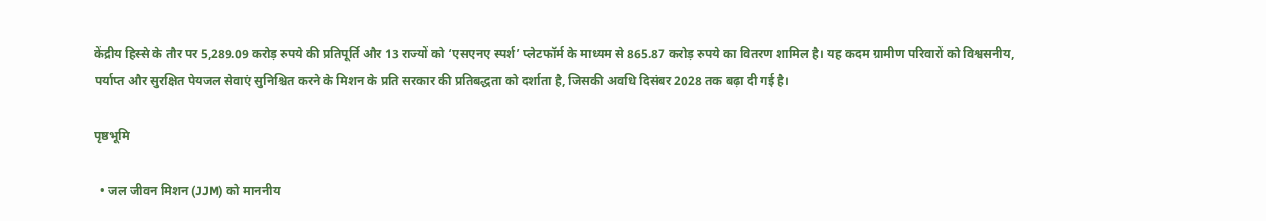केंद्रीय हिस्से के तौर पर 5,289.09 करोड़ रुपये की प्रतिपूर्ति और 13 राज्यों को ‘एसएनए स्पर्श’ प्लेटफॉर्म के माध्यम से 865.87 करोड़ रुपये का वितरण शामिल है। यह कदम ग्रामीण परिवारों को विश्वसनीय, पर्याप्त और सुरक्षित पेयजल सेवाएं सुनिश्चित करने के मिशन के प्रति सरकार की प्रतिबद्धता को दर्शाता है, जिसकी अवधि दिसंबर 2028 तक बढ़ा दी गई है।

पृष्ठभूमि

  • जल जीवन मिशन (JJM) को माननीय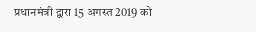प्रधानमंत्री द्वारा 15 अगस्त 2019 को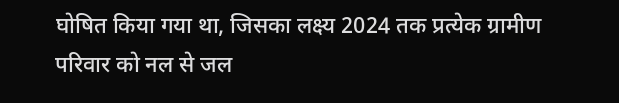घोषित किया गया था, जिसका लक्ष्य 2024 तक प्रत्येक ग्रामीण परिवार को नल से जल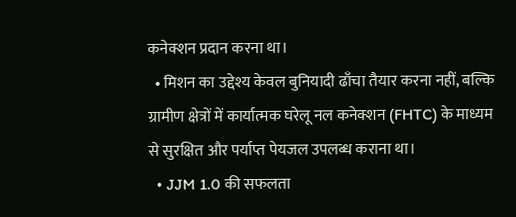कनेक्शन प्रदान करना था।
  • मिशन का उद्देश्य केवल बुनियादी ढाँचा तैयार करना नहीं, बल्कि ग्रामीण क्षेत्रों में कार्यात्मक घरेलू नल कनेक्शन (FHTC) के माध्यम से सुरक्षित और पर्याप्त पेयजल उपलब्ध कराना था।
  • JJM 1.0 की सफलता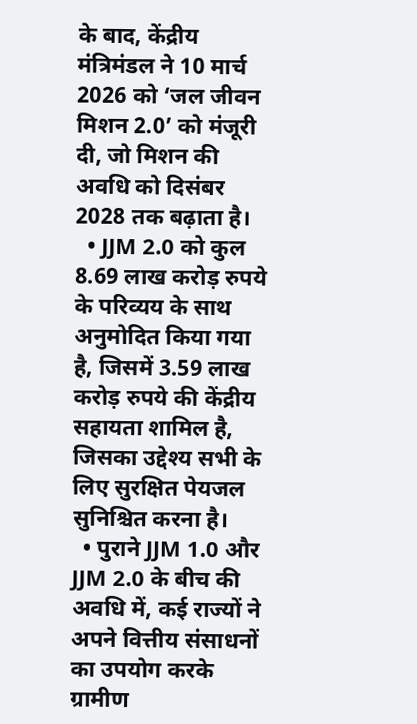के बाद, केंद्रीय मंत्रिमंडल ने 10 मार्च 2026 को ‘जल जीवन मिशन 2.0’ को मंजूरी दी, जो मिशन की अवधि को दिसंबर 2028 तक बढ़ाता है।
  • JJM 2.0 को कुल 8.69 लाख करोड़ रुपये के परिव्यय के साथ अनुमोदित किया गया है, जिसमें 3.59 लाख करोड़ रुपये की केंद्रीय सहायता शामिल है, जिसका उद्देश्य सभी के लिए सुरक्षित पेयजल सुनिश्चित करना है।
  • पुराने JJM 1.0 और JJM 2.0 के बीच की अवधि में, कई राज्यों ने अपने वित्तीय संसाधनों का उपयोग करके ग्रामीण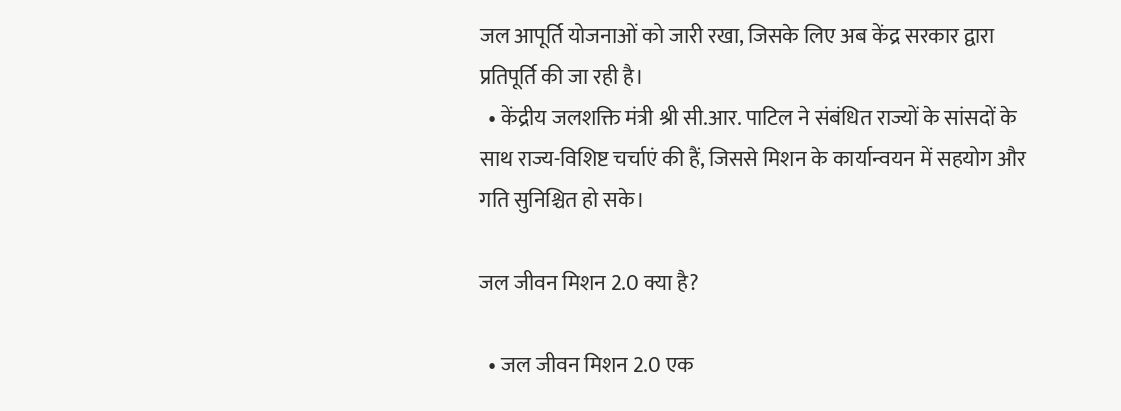जल आपूर्ति योजनाओं को जारी रखा, जिसके लिए अब केंद्र सरकार द्वारा प्रतिपूर्ति की जा रही है।
  • केंद्रीय जलशक्ति मंत्री श्री सी.आर. पाटिल ने संबंधित राज्यों के सांसदों के साथ राज्य-विशिष्ट चर्चाएं की हैं, जिससे मिशन के कार्यान्वयन में सहयोग और गति सुनिश्चित हो सके।

जल जीवन मिशन 2.0 क्या है?

  • जल जीवन मिशन 2.0 एक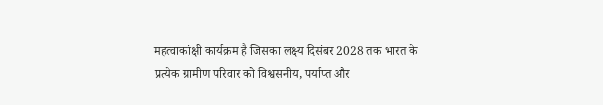महत्वाकांक्षी कार्यक्रम है जिसका लक्ष्य दिसंबर 2028 तक भारत के प्रत्येक ग्रामीण परिवार को विश्वसनीय, पर्याप्त और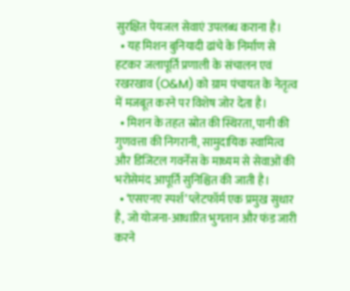सुरक्षित पेयजल सेवाएं उपलब्ध कराना है।
  • यह मिशन बुनियादी ढांचे के निर्माण से हटकर जलापूर्ति प्रणाली के संचालन एवं रखरखाव (O&M) को ग्राम पंचायत के नेतृत्व में मजबूत करने पर विशेष जोर देता है।
  • मिशन के तहत स्रोत की स्थिरता, पानी की गुणवत्ता की निगरानी, सामुदायिक स्वामित्व और डिजिटल गवर्नेंस के माध्यम से सेवाओं की भरोसेमंद आपूर्ति सुनिश्चित की जाती है।
  • ‘एसएनए स्पर्श’ प्लेटफॉर्म एक प्रमुख सुधार है, जो योजना-आधारित भुगतान और फंड जारी करने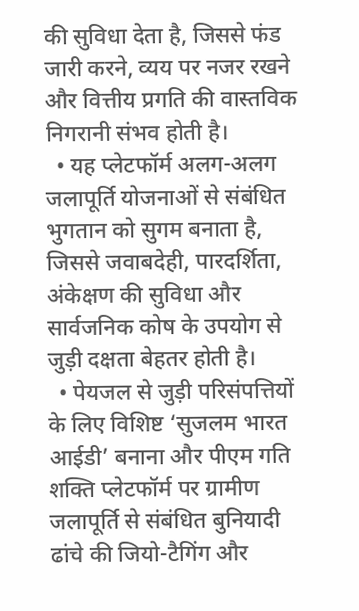की सुविधा देता है, जिससे फंड जारी करने, व्यय पर नजर रखने और वित्तीय प्रगति की वास्तविक निगरानी संभव होती है।
  • यह प्लेटफॉर्म अलग-अलग जलापूर्ति योजनाओं से संबंधित भुगतान को सुगम बनाता है, जिससे जवाबदेही, पारदर्शिता, अंकेक्षण की सुविधा और सार्वजनिक कोष के उपयोग से जुड़ी दक्षता बेहतर होती है।
  • पेयजल से जुड़ी परिसंपत्तियों के लिए विशिष्ट ‘सुजलम भारत आईडी’ बनाना और पीएम गति शक्ति प्लेटफॉर्म पर ग्रामीण जलापूर्ति से संबंधित बुनियादी ढांचे की जियो-टैगिंग और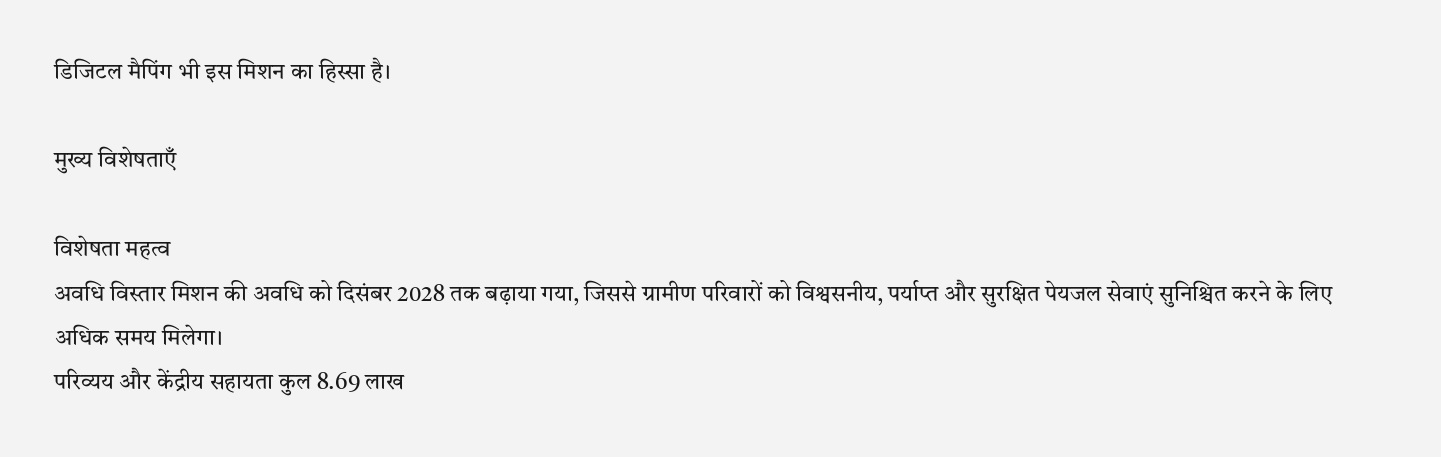डिजिटल मैपिंग भी इस मिशन का हिस्सा है।

मुख्य विशेषताएँ

विशेषता महत्व
अवधि विस्तार मिशन की अवधि को दिसंबर 2028 तक बढ़ाया गया, जिससे ग्रामीण परिवारों को विश्वसनीय, पर्याप्त और सुरक्षित पेयजल सेवाएं सुनिश्चित करने के लिए अधिक समय मिलेगा।
परिव्यय और केंद्रीय सहायता कुल 8.69 लाख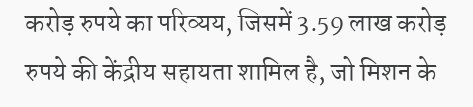करोड़ रुपये का परिव्यय, जिसमें 3.59 लाख करोड़ रुपये की केंद्रीय सहायता शामिल है, जो मिशन के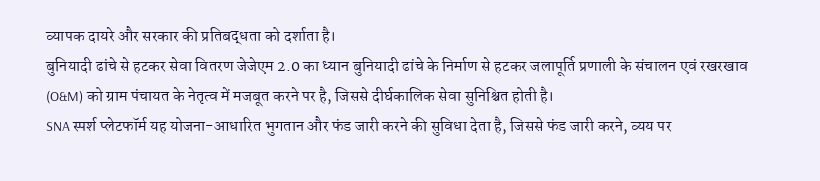व्यापक दायरे और सरकार की प्रतिबद्धता को दर्शाता है।
बुनियादी ढांचे से हटकर सेवा वितरण जेजेएम 2.0 का ध्यान बुनियादी ढांचे के निर्माण से हटकर जलापूर्ति प्रणाली के संचालन एवं रखरखाव (O&M) को ग्राम पंचायत के नेतृत्व में मजबूत करने पर है, जिससे दीर्घकालिक सेवा सुनिश्चित होती है।
SNA स्पर्श प्लेटफॉर्म यह योजना-आधारित भुगतान और फंड जारी करने की सुविधा देता है, जिससे फंड जारी करने, व्यय पर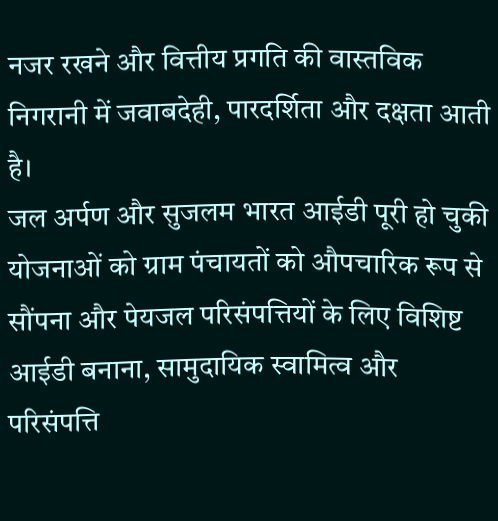नजर रखने और वित्तीय प्रगति की वास्तविक निगरानी में जवाबदेही, पारदर्शिता और दक्षता आती है।
जल अर्पण और सुजलम भारत आईडी पूरी हो चुकी योजनाओं को ग्राम पंचायतों को औपचारिक रूप से सौंपना और पेयजल परिसंपत्तियों के लिए विशिष्ट आईडी बनाना, सामुदायिक स्वामित्व और परिसंपत्ति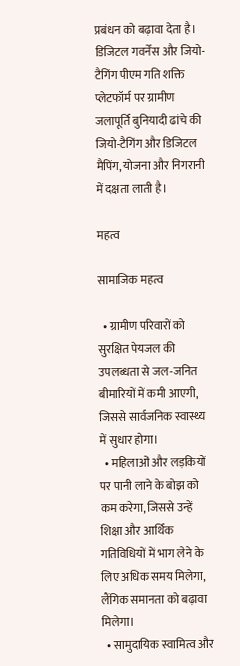प्रबंधन को बढ़ावा देता है।
डिजिटल गवर्नेंस और जियो-टैगिंग पीएम गति शक्ति प्लेटफॉर्म पर ग्रामीण जलापूर्ति बुनियादी ढांचे की जियो-टैगिंग और डिजिटल मैपिंग, योजना और निगरानी में दक्षता लाती है।

महत्व

सामाजिक महत्व

  • ग्रामीण परिवारों को सुरक्षित पेयजल की उपलब्धता से जल-जनित बीमारियों में कमी आएगी, जिससे सार्वजनिक स्वास्थ्य में सुधार होगा।
  • महिलाओं और लड़कियों पर पानी लाने के बोझ को कम करेगा, जिससे उन्हें शिक्षा और आर्थिक गतिविधियों में भाग लेने के लिए अधिक समय मिलेगा, लैंगिक समानता को बढ़ावा मिलेगा।
  • सामुदायिक स्वामित्व और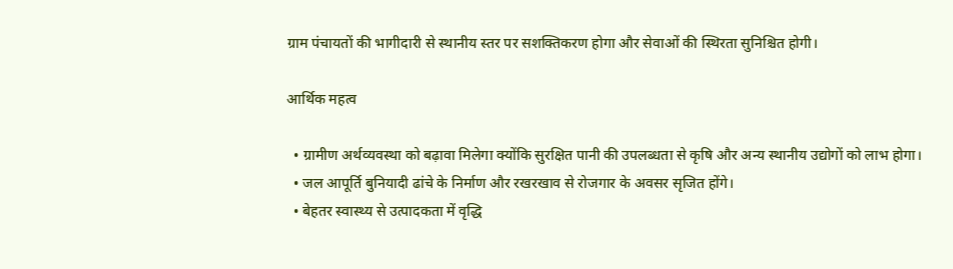ग्राम पंचायतों की भागीदारी से स्थानीय स्तर पर सशक्तिकरण होगा और सेवाओं की स्थिरता सुनिश्चित होगी।

आर्थिक महत्व

  • ग्रामीण अर्थव्यवस्था को बढ़ावा मिलेगा क्योंकि सुरक्षित पानी की उपलब्धता से कृषि और अन्य स्थानीय उद्योगों को लाभ होगा।
  • जल आपूर्ति बुनियादी ढांचे के निर्माण और रखरखाव से रोजगार के अवसर सृजित होंगे।
  • बेहतर स्वास्थ्य से उत्पादकता में वृद्धि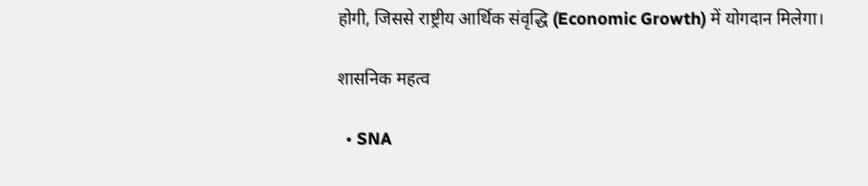होगी, जिससे राष्ट्रीय आर्थिक संवृद्धि (Economic Growth) में योगदान मिलेगा।

शासनिक महत्व

  • SNA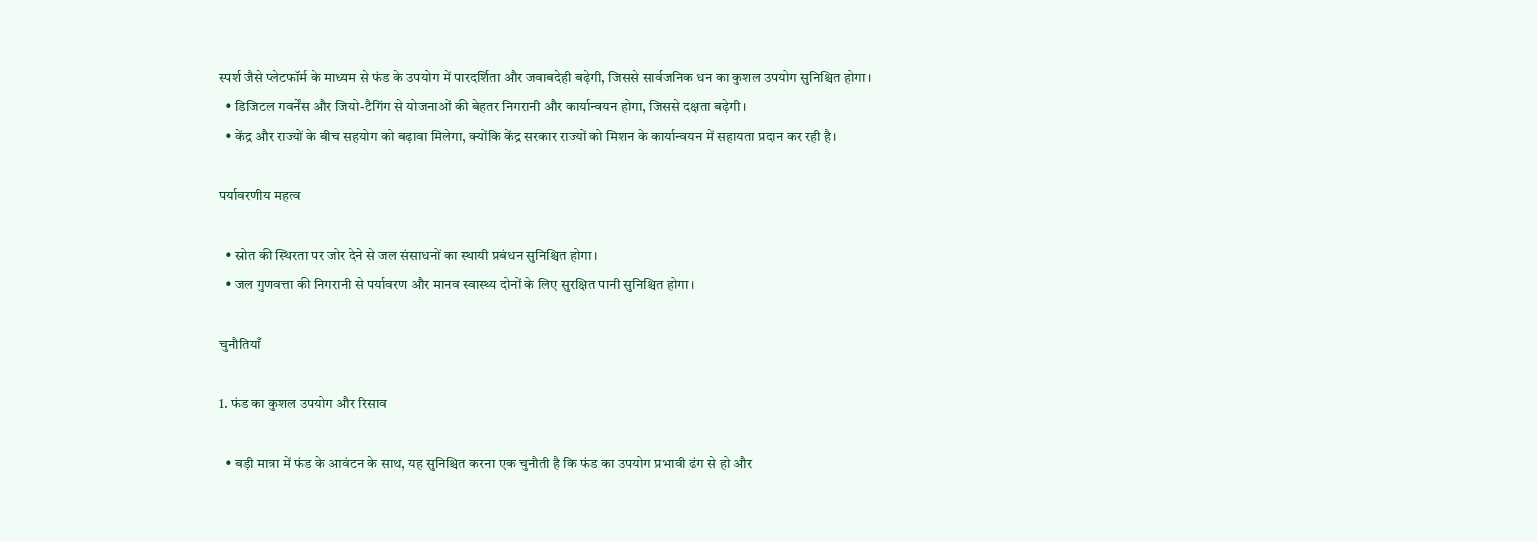स्पर्श जैसे प्लेटफॉर्म के माध्यम से फंड के उपयोग में पारदर्शिता और जवाबदेही बढ़ेगी, जिससे सार्वजनिक धन का कुशल उपयोग सुनिश्चित होगा।
  • डिजिटल गवर्नेंस और जियो-टैगिंग से योजनाओं की बेहतर निगरानी और कार्यान्वयन होगा, जिससे दक्षता बढ़ेगी।
  • केंद्र और राज्यों के बीच सहयोग को बढ़ावा मिलेगा, क्योंकि केंद्र सरकार राज्यों को मिशन के कार्यान्वयन में सहायता प्रदान कर रही है।

पर्यावरणीय महत्व

  • स्रोत की स्थिरता पर जोर देने से जल संसाधनों का स्थायी प्रबंधन सुनिश्चित होगा।
  • जल गुणवत्ता की निगरानी से पर्यावरण और मानव स्वास्थ्य दोनों के लिए सुरक्षित पानी सुनिश्चित होगा।

चुनौतियाँ

1. फंड का कुशल उपयोग और रिसाव

  • बड़ी मात्रा में फंड के आवंटन के साथ, यह सुनिश्चित करना एक चुनौती है कि फंड का उपयोग प्रभावी ढंग से हो और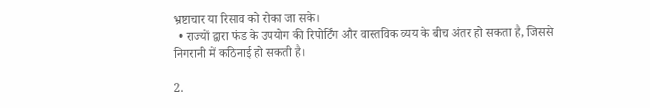भ्रष्टाचार या रिसाव को रोका जा सके।
  • राज्यों द्वारा फंड के उपयोग की रिपोर्टिंग और वास्तविक व्यय के बीच अंतर हो सकता है, जिससे निगरानी में कठिनाई हो सकती है।

2.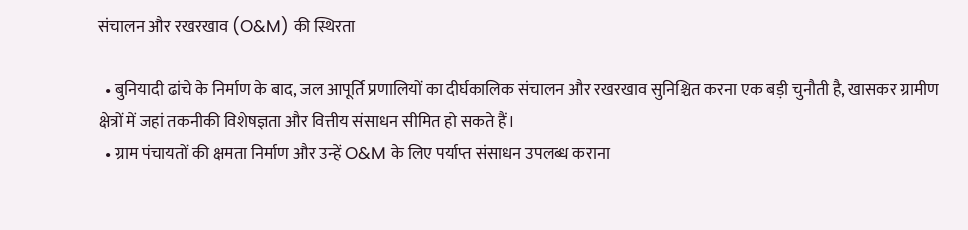संचालन और रखरखाव (O&M) की स्थिरता

  • बुनियादी ढांचे के निर्माण के बाद, जल आपूर्ति प्रणालियों का दीर्घकालिक संचालन और रखरखाव सुनिश्चित करना एक बड़ी चुनौती है, खासकर ग्रामीण क्षेत्रों में जहां तकनीकी विशेषज्ञता और वित्तीय संसाधन सीमित हो सकते हैं।
  • ग्राम पंचायतों की क्षमता निर्माण और उन्हें O&M के लिए पर्याप्त संसाधन उपलब्ध कराना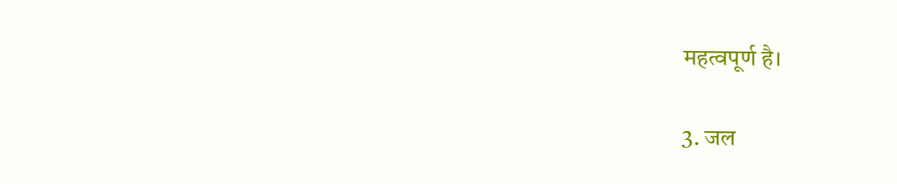महत्वपूर्ण है।

3. जल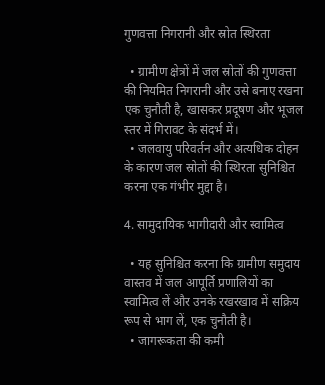गुणवत्ता निगरानी और स्रोत स्थिरता

  • ग्रामीण क्षेत्रों में जल स्रोतों की गुणवत्ता की नियमित निगरानी और उसे बनाए रखना एक चुनौती है, खासकर प्रदूषण और भूजल स्तर में गिरावट के संदर्भ में।
  • जलवायु परिवर्तन और अत्यधिक दोहन के कारण जल स्रोतों की स्थिरता सुनिश्चित करना एक गंभीर मुद्दा है।

4. सामुदायिक भागीदारी और स्वामित्व

  • यह सुनिश्चित करना कि ग्रामीण समुदाय वास्तव में जल आपूर्ति प्रणालियों का स्वामित्व लें और उनके रखरखाव में सक्रिय रूप से भाग लें, एक चुनौती है।
  • जागरूकता की कमी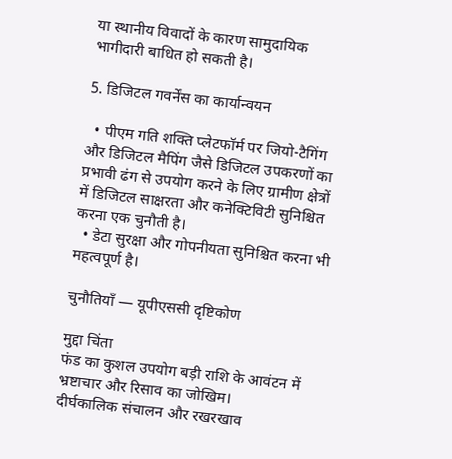या स्थानीय विवादों के कारण सामुदायिक भागीदारी बाधित हो सकती है।

5. डिजिटल गवर्नेंस का कार्यान्वयन

  • पीएम गति शक्ति प्लेटफॉर्म पर जियो-टैगिंग और डिजिटल मैपिंग जैसे डिजिटल उपकरणों का प्रभावी ढंग से उपयोग करने के लिए ग्रामीण क्षेत्रों में डिजिटल साक्षरता और कनेक्टिविटी सुनिश्चित करना एक चुनौती है।
  • डेटा सुरक्षा और गोपनीयता सुनिश्चित करना भी महत्वपूर्ण है।

चुनौतियाँ — यूपीएससी दृष्टिकोण

मुद्दा चिंता
फंड का कुशल उपयोग बड़ी राशि के आवंटन में भ्रष्टाचार और रिसाव का जोखिम।
दीर्घकालिक संचालन और रखरखाव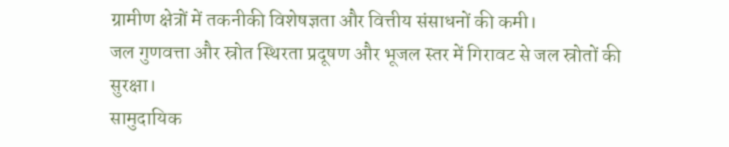ग्रामीण क्षेत्रों में तकनीकी विशेषज्ञता और वित्तीय संसाधनों की कमी।
जल गुणवत्ता और स्रोत स्थिरता प्रदूषण और भूजल स्तर में गिरावट से जल स्रोतों की सुरक्षा।
सामुदायिक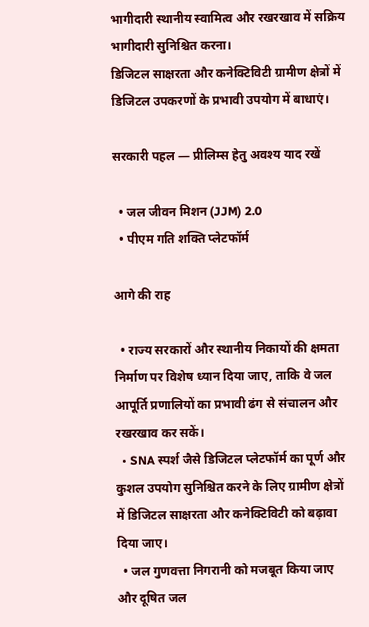भागीदारी स्थानीय स्वामित्व और रखरखाव में सक्रिय भागीदारी सुनिश्चित करना।
डिजिटल साक्षरता और कनेक्टिविटी ग्रामीण क्षेत्रों में डिजिटल उपकरणों के प्रभावी उपयोग में बाधाएं।

सरकारी पहल — प्रीलिम्स हेतु अवश्य याद रखें

  • जल जीवन मिशन (JJM) 2.0
  • पीएम गति शक्ति प्लेटफॉर्म

आगे की राह

  • राज्य सरकारों और स्थानीय निकायों की क्षमता निर्माण पर विशेष ध्यान दिया जाए, ताकि वे जल आपूर्ति प्रणालियों का प्रभावी ढंग से संचालन और रखरखाव कर सकें।
  • SNA स्पर्श जैसे डिजिटल प्लेटफॉर्म का पूर्ण और कुशल उपयोग सुनिश्चित करने के लिए ग्रामीण क्षेत्रों में डिजिटल साक्षरता और कनेक्टिविटी को बढ़ावा दिया जाए।
  • जल गुणवत्ता निगरानी को मजबूत किया जाए और दूषित जल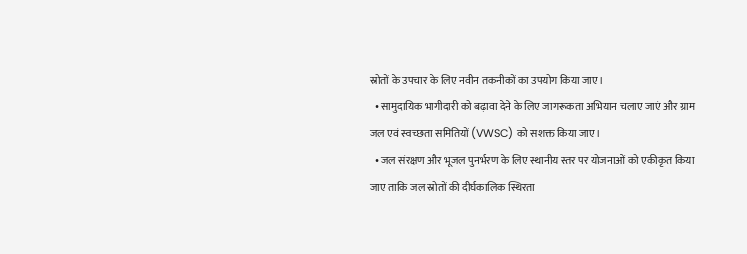स्रोतों के उपचार के लिए नवीन तकनीकों का उपयोग किया जाए।
  • सामुदायिक भागीदारी को बढ़ावा देने के लिए जागरूकता अभियान चलाए जाएं और ग्राम जल एवं स्वच्छता समितियों (VWSC) को सशक्त किया जाए।
  • जल संरक्षण और भूजल पुनर्भरण के लिए स्थानीय स्तर पर योजनाओं को एकीकृत किया जाए ताकि जल स्रोतों की दीर्घकालिक स्थिरता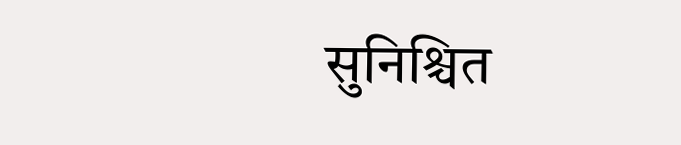सुनिश्चित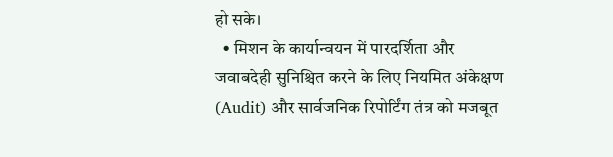हो सके।
  • मिशन के कार्यान्वयन में पारदर्शिता और जवाबदेही सुनिश्चित करने के लिए नियमित अंकेक्षण (Audit) और सार्वजनिक रिपोर्टिंग तंत्र को मजबूत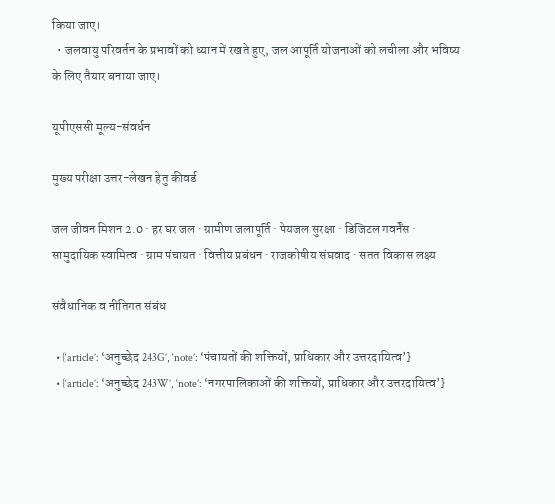किया जाए।
  • जलवायु परिवर्तन के प्रभावों को ध्यान में रखते हुए, जल आपूर्ति योजनाओं को लचीला और भविष्य के लिए तैयार बनाया जाए।

यूपीएससी मूल्य-संवर्धन

मुख्य परीक्षा उत्तर-लेखन हेतु कीवर्ड

जल जीवन मिशन 2.0 · हर घर जल · ग्रामीण जलापूर्ति · पेयजल सुरक्षा · डिजिटल गवर्नेंस · सामुदायिक स्वामित्व · ग्राम पंचायत · वित्तीय प्रबंधन · राजकोषीय संघवाद · सतत विकास लक्ष्य

संवैधानिक व नीतिगत संबंध

  • {‘article’: ‘अनुच्छेद 243G’, ‘note’: ‘पंचायतों की शक्तियों, प्राधिकार और उत्तरदायित्व’}
  • {‘article’: ‘अनुच्छेद 243W’, ‘note’: ‘नगरपालिकाओं की शक्तियों, प्राधिकार और उत्तरदायित्व’}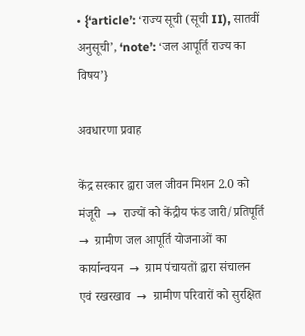• {‘article’: ‘राज्य सूची (सूची II), सातवीं अनुसूची’, ‘note’: ‘जल आपूर्ति राज्य का विषय’}

अवधारणा प्रवाह

केंद्र सरकार द्वारा जल जीवन मिशन 2.0 को मंजूरी  →  राज्यों को केंद्रीय फंड जारी/प्रतिपूर्ति  →  ग्रामीण जल आपूर्ति योजनाओं का कार्यान्वयन  →  ग्राम पंचायतों द्वारा संचालन एवं रखरखाव  →  ग्रामीण परिवारों को सुरक्षित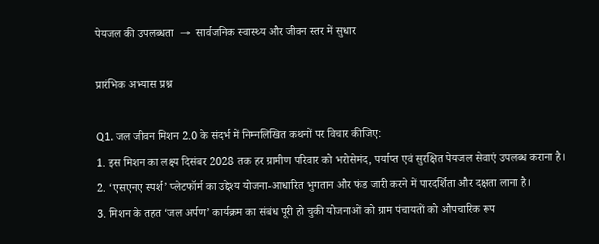पेयजल की उपलब्धता  →  सार्वजनिक स्वास्थ्य और जीवन स्तर में सुधार

प्रारंभिक अभ्यास प्रश्न

Q1. जल जीवन मिशन 2.0 के संदर्भ में निम्नलिखित कथनों पर विचार कीजिए:
1. इस मिशन का लक्ष्य दिसंबर 2028 तक हर ग्रामीण परिवार को भरोसेमंद, पर्याप्त एवं सुरक्षित पेयजल सेवाएं उपलब्ध कराना है।
2. ‘एसएनए स्पर्श’ प्लेटफॉर्म का उद्देश्य योजना-आधारित भुगतान और फंड जारी करने में पारदर्शिता और दक्षता लाना है।
3. मिशन के तहत ‘जल अर्पण’ कार्यक्रम का संबंध पूरी हो चुकी योजनाओं को ग्राम पंचायतों को औपचारिक रूप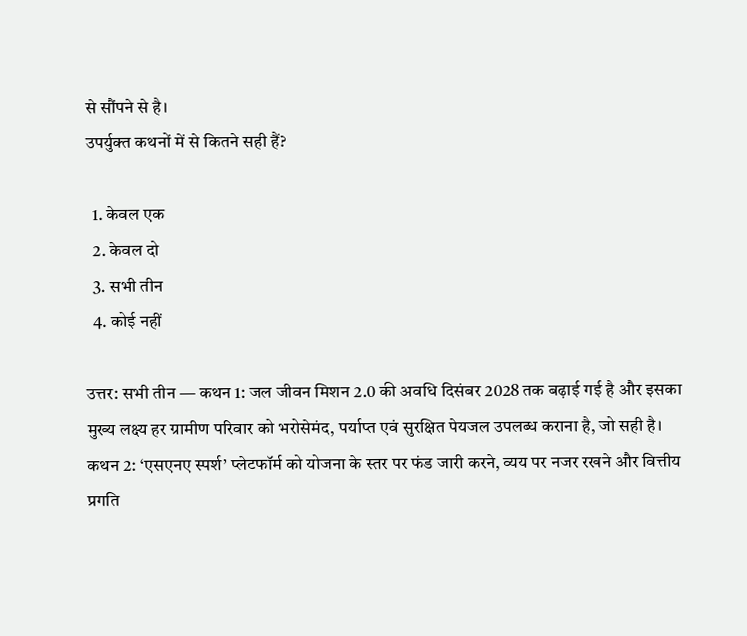से सौंपने से है।
उपर्युक्त कथनों में से कितने सही हैं?

  1. केवल एक
  2. केवल दो
  3. सभी तीन
  4. कोई नहीं

उत्तर: सभी तीन — कथन 1: जल जीवन मिशन 2.0 की अवधि दिसंबर 2028 तक बढ़ाई गई है और इसका मुख्य लक्ष्य हर ग्रामीण परिवार को भरोसेमंद, पर्याप्त एवं सुरक्षित पेयजल उपलब्ध कराना है, जो सही है।
कथन 2: ‘एसएनए स्पर्श’ प्लेटफॉर्म को योजना के स्तर पर फंड जारी करने, व्यय पर नजर रखने और वित्तीय प्रगति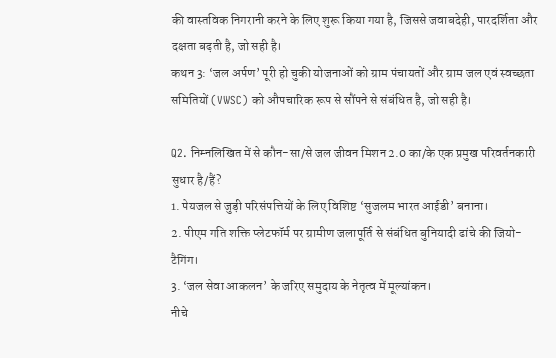की वास्तविक निगरानी करने के लिए शुरू किया गया है, जिससे जवाबदेही, पारदर्शिता और दक्षता बढ़ती है, जो सही है।
कथन 3: ‘जल अर्पण’ पूरी हो चुकी योजनाओं को ग्राम पंचायतों और ग्राम जल एवं स्वच्छता समितियों (VWSC) को औपचारिक रूप से सौंपने से संबंधित है, जो सही है।

Q2. निम्नलिखित में से कौन-सा/से जल जीवन मिशन 2.0 का/के एक प्रमुख परिवर्तनकारी सुधार है/हैं?
1. पेयजल से जुड़ी परिसंपत्तियों के लिए विशिष्ट ‘सुजलम भारत आईडी’ बनाना।
2. पीएम गति शक्ति प्लेटफॉर्म पर ग्रामीण जलापूर्ति से संबंधित बुनियादी ढांचे की जियो-टैगिंग।
3. ‘जल सेवा आकलन’ के जरिए समुदाय के नेतृत्व में मूल्यांकन।
नीचे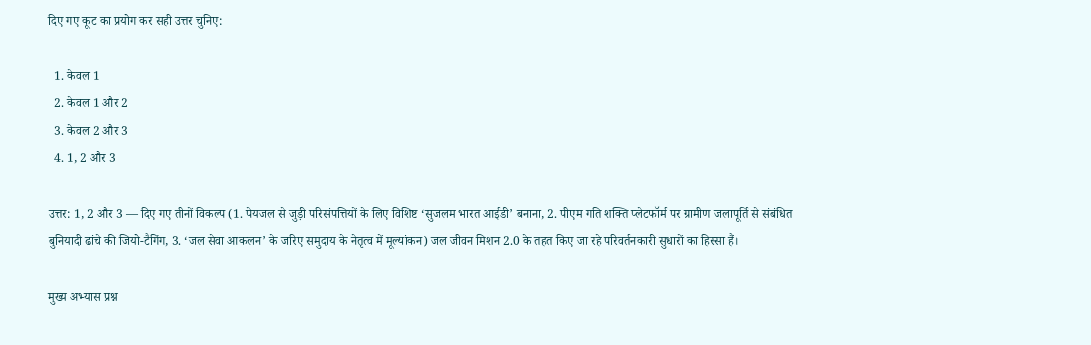दिए गए कूट का प्रयोग कर सही उत्तर चुनिए:

  1. केवल 1
  2. केवल 1 और 2
  3. केवल 2 और 3
  4. 1, 2 और 3

उत्तर: 1, 2 और 3 — दिए गए तीनों विकल्प (1. पेयजल से जुड़ी परिसंपत्तियों के लिए विशिष्ट ‘सुजलम भारत आईडी’ बनाना, 2. पीएम गति शक्ति प्लेटफॉर्म पर ग्रामीण जलापूर्ति से संबंधित बुनियादी ढांचे की जियो-टैगिंग, 3. ‘जल सेवा आकलन’ के जरिए समुदाय के नेतृत्व में मूल्यांकन) जल जीवन मिशन 2.0 के तहत किए जा रहे परिवर्तनकारी सुधारों का हिस्सा हैं।

मुख्य अभ्यास प्रश्न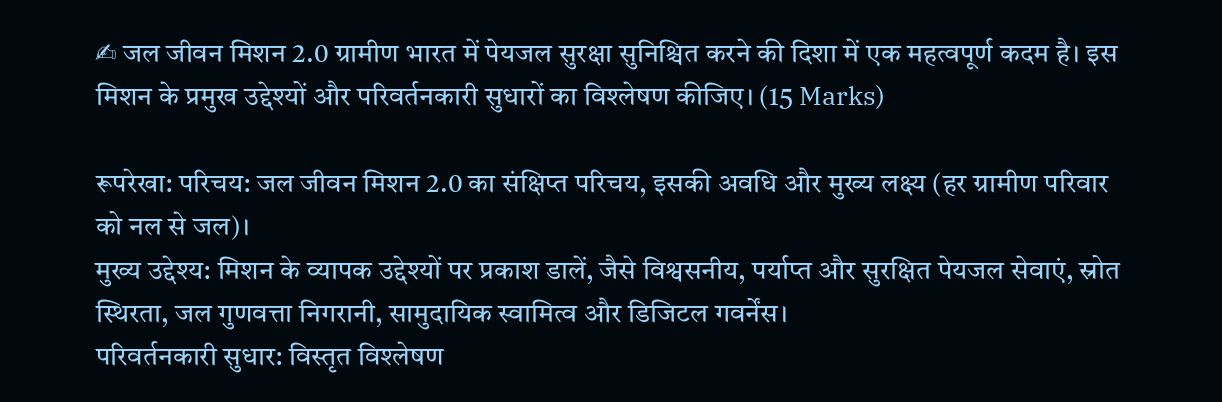✍ जल जीवन मिशन 2.0 ग्रामीण भारत में पेयजल सुरक्षा सुनिश्चित करने की दिशा में एक महत्वपूर्ण कदम है। इस मिशन के प्रमुख उद्देश्यों और परिवर्तनकारी सुधारों का विश्लेषण कीजिए। (15 Marks)

रूपरेखा: परिचय: जल जीवन मिशन 2.0 का संक्षिप्त परिचय, इसकी अवधि और मुख्य लक्ष्य (हर ग्रामीण परिवार को नल से जल)।
मुख्य उद्देश्य: मिशन के व्यापक उद्देश्यों पर प्रकाश डालें, जैसे विश्वसनीय, पर्याप्त और सुरक्षित पेयजल सेवाएं, स्रोत स्थिरता, जल गुणवत्ता निगरानी, सामुदायिक स्वामित्व और डिजिटल गवर्नेंस।
परिवर्तनकारी सुधार: विस्तृत विश्लेषण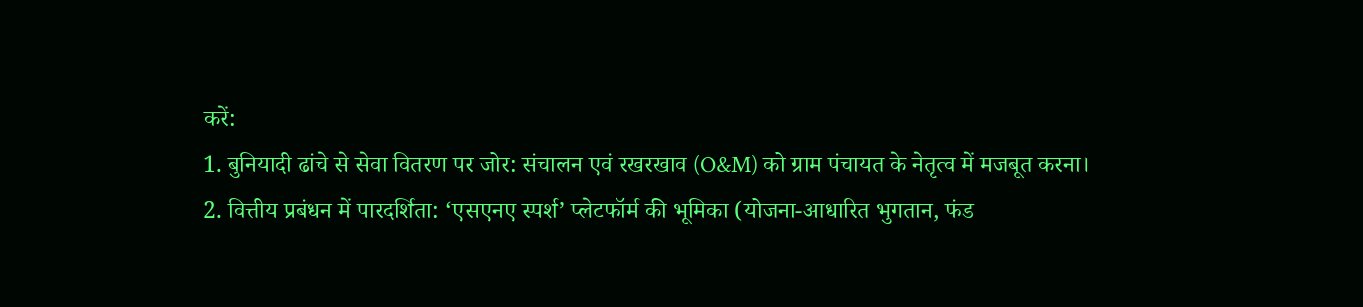करें:
1. बुनियादी ढांचे से सेवा वितरण पर जोर: संचालन एवं रखरखाव (O&M) को ग्राम पंचायत के नेतृत्व में मजबूत करना।
2. वित्तीय प्रबंधन में पारदर्शिता: ‘एसएनए स्पर्श’ प्लेटफॉर्म की भूमिका (योजना-आधारित भुगतान, फंड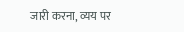जारी करना, व्यय पर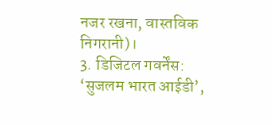नजर रखना, वास्तविक निगरानी)।
3. डिजिटल गवर्नेंस: ‘सुजलम भारत आईडी’,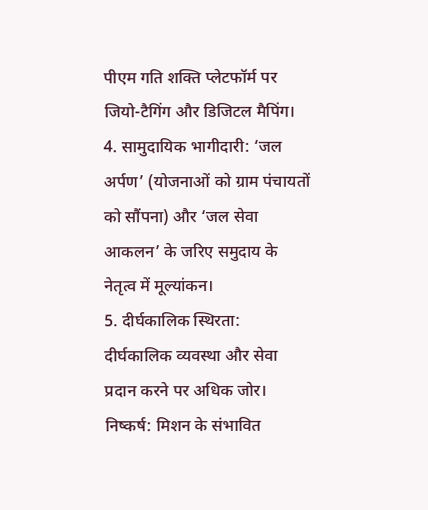पीएम गति शक्ति प्लेटफॉर्म पर जियो-टैगिंग और डिजिटल मैपिंग।
4. सामुदायिक भागीदारी: ‘जल अर्पण’ (योजनाओं को ग्राम पंचायतों को सौंपना) और ‘जल सेवा आकलन’ के जरिए समुदाय के नेतृत्व में मूल्यांकन।
5. दीर्घकालिक स्थिरता: दीर्घकालिक व्यवस्था और सेवा प्रदान करने पर अधिक जोर।
निष्कर्ष: मिशन के संभावित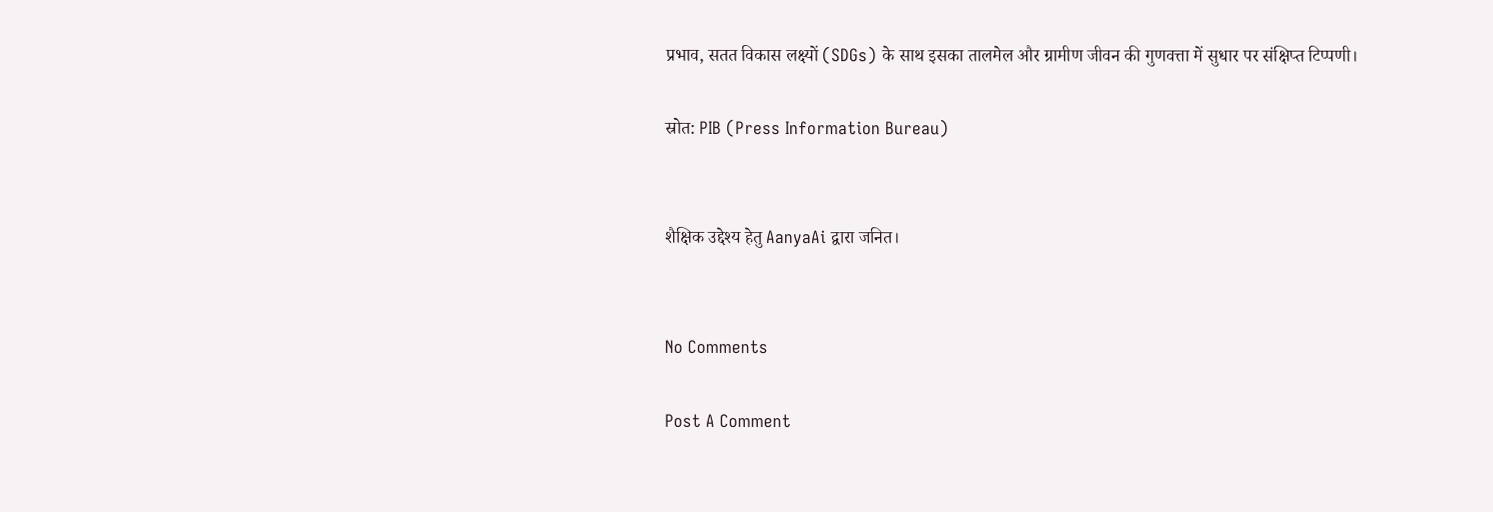प्रभाव, सतत विकास लक्ष्यों (SDGs) के साथ इसका तालमेल और ग्रामीण जीवन की गुणवत्ता में सुधार पर संक्षिप्त टिप्पणी।

स्रोत: PIB (Press Information Bureau)


शैक्षिक उद्देश्य हेतु AanyaAi द्वारा जनित।


No Comments

Post A Comment